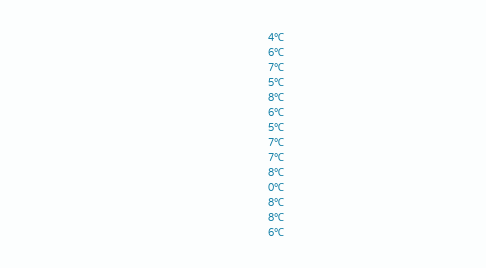4℃
6℃
7℃
5℃
8℃
6℃
5℃
7℃
7℃
8℃
0℃
8℃
8℃
6℃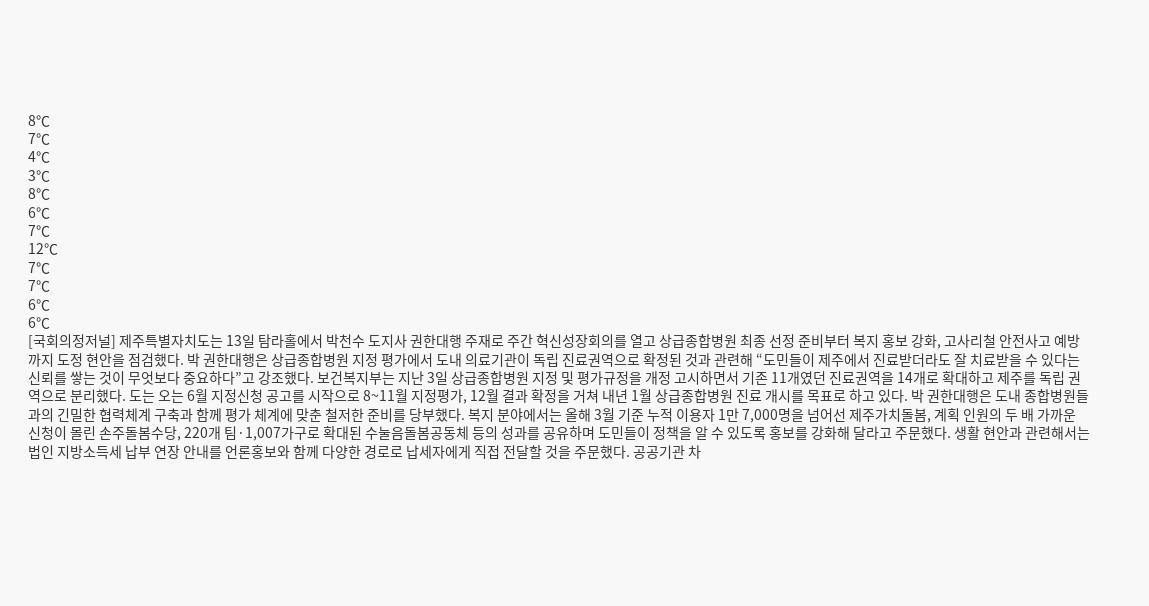8℃
7℃
4℃
3℃
8℃
6℃
7℃
12℃
7℃
7℃
6℃
6℃
[국회의정저널] 제주특별자치도는 13일 탐라홀에서 박천수 도지사 권한대행 주재로 주간 혁신성장회의를 열고 상급종합병원 최종 선정 준비부터 복지 홍보 강화, 고사리철 안전사고 예방까지 도정 현안을 점검했다. 박 권한대행은 상급종합병원 지정 평가에서 도내 의료기관이 독립 진료권역으로 확정된 것과 관련해 “도민들이 제주에서 진료받더라도 잘 치료받을 수 있다는 신뢰를 쌓는 것이 무엇보다 중요하다”고 강조했다. 보건복지부는 지난 3일 상급종합병원 지정 및 평가규정을 개정 고시하면서 기존 11개였던 진료권역을 14개로 확대하고 제주를 독립 권역으로 분리했다. 도는 오는 6월 지정신청 공고를 시작으로 8~11월 지정평가, 12월 결과 확정을 거쳐 내년 1월 상급종합병원 진료 개시를 목표로 하고 있다. 박 권한대행은 도내 종합병원들과의 긴밀한 협력체계 구축과 함께 평가 체계에 맞춘 철저한 준비를 당부했다. 복지 분야에서는 올해 3월 기준 누적 이용자 1만 7,000명을 넘어선 제주가치돌봄, 계획 인원의 두 배 가까운 신청이 몰린 손주돌봄수당, 220개 팀·1,007가구로 확대된 수눌음돌봄공동체 등의 성과를 공유하며 도민들이 정책을 알 수 있도록 홍보를 강화해 달라고 주문했다. 생활 현안과 관련해서는 법인 지방소득세 납부 연장 안내를 언론홍보와 함께 다양한 경로로 납세자에게 직접 전달할 것을 주문했다. 공공기관 차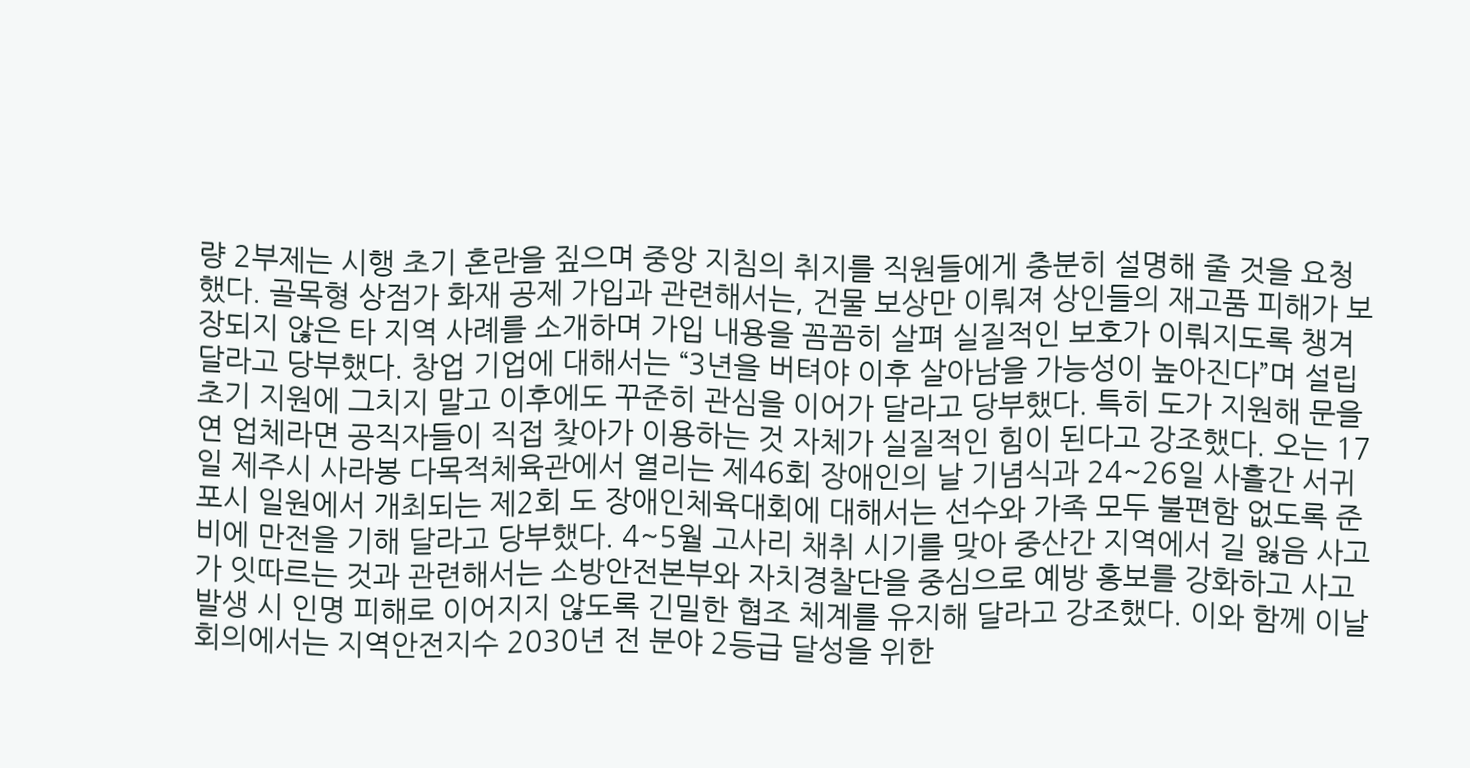량 2부제는 시행 초기 혼란을 짚으며 중앙 지침의 취지를 직원들에게 충분히 설명해 줄 것을 요청했다. 골목형 상점가 화재 공제 가입과 관련해서는, 건물 보상만 이뤄져 상인들의 재고품 피해가 보장되지 않은 타 지역 사례를 소개하며 가입 내용을 꼼꼼히 살펴 실질적인 보호가 이뤄지도록 챙겨달라고 당부했다. 창업 기업에 대해서는 “3년을 버텨야 이후 살아남을 가능성이 높아진다”며 설립 초기 지원에 그치지 말고 이후에도 꾸준히 관심을 이어가 달라고 당부했다. 특히 도가 지원해 문을 연 업체라면 공직자들이 직접 찾아가 이용하는 것 자체가 실질적인 힘이 된다고 강조했다. 오는 17일 제주시 사라봉 다목적체육관에서 열리는 제46회 장애인의 날 기념식과 24~26일 사흘간 서귀포시 일원에서 개최되는 제2회 도 장애인체육대회에 대해서는 선수와 가족 모두 불편함 없도록 준비에 만전을 기해 달라고 당부했다. 4~5월 고사리 채취 시기를 맞아 중산간 지역에서 길 잃음 사고가 잇따르는 것과 관련해서는 소방안전본부와 자치경찰단을 중심으로 예방 홍보를 강화하고 사고 발생 시 인명 피해로 이어지지 않도록 긴밀한 협조 체계를 유지해 달라고 강조했다. 이와 함께 이날 회의에서는 지역안전지수 2030년 전 분야 2등급 달성을 위한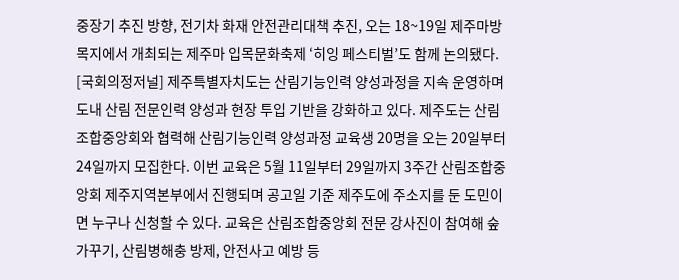중장기 추진 방향, 전기차 화재 안전관리대책 추진, 오는 18~19일 제주마방목지에서 개최되는 제주마 입목문화축제 ‘히잉 페스티벌’도 함께 논의됐다.
[국회의정저널] 제주특별자치도는 산림기능인력 양성과정을 지속 운영하며 도내 산림 전문인력 양성과 현장 투입 기반을 강화하고 있다. 제주도는 산림조합중앙회와 협력해 산림기능인력 양성과정 교육생 20명을 오는 20일부터 24일까지 모집한다. 이번 교육은 5월 11일부터 29일까지 3주간 산림조합중앙회 제주지역본부에서 진행되며 공고일 기준 제주도에 주소지를 둔 도민이면 누구나 신청할 수 있다. 교육은 산림조합중앙회 전문 강사진이 참여해 숲 가꾸기, 산림병해충 방제, 안전사고 예방 등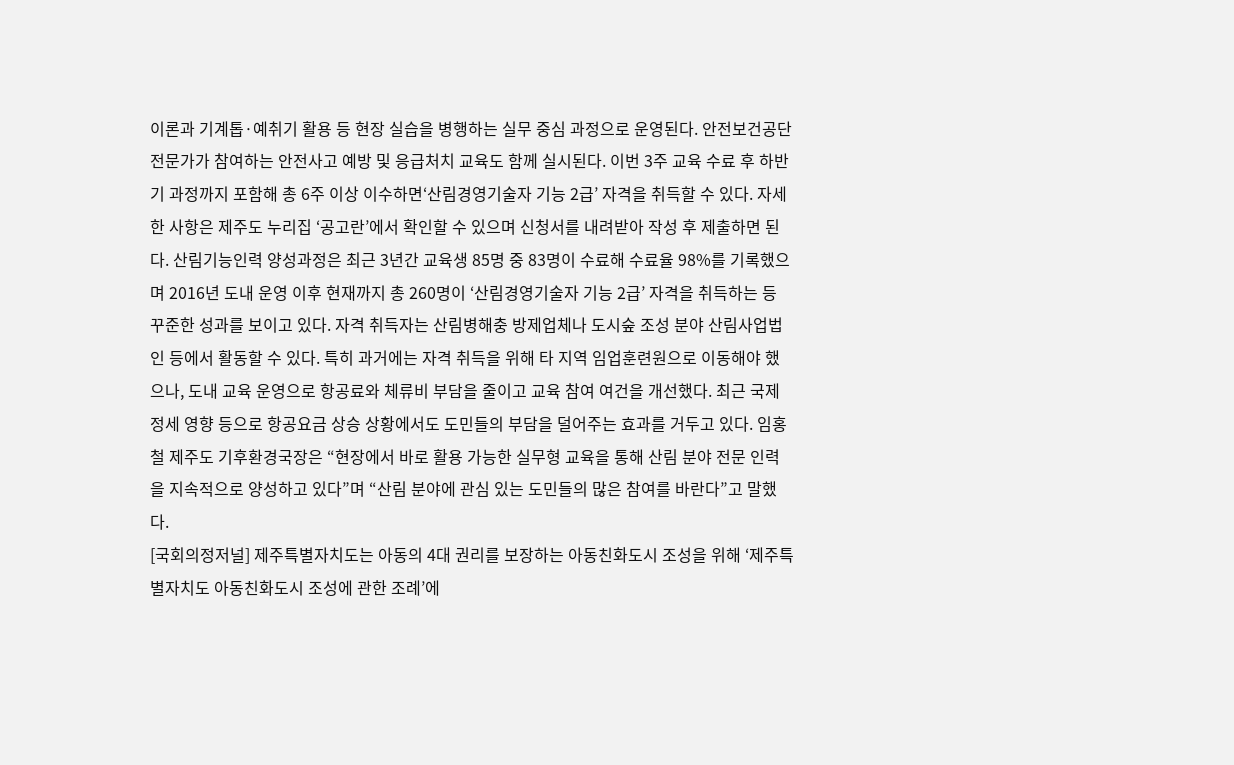이론과 기계톱·예취기 활용 등 현장 실습을 병행하는 실무 중심 과정으로 운영된다. 안전보건공단 전문가가 참여하는 안전사고 예방 및 응급처치 교육도 함께 실시된다. 이번 3주 교육 수료 후 하반기 과정까지 포함해 총 6주 이상 이수하면‘산림경영기술자 기능 2급’ 자격을 취득할 수 있다. 자세한 사항은 제주도 누리집 ‘공고란’에서 확인할 수 있으며 신청서를 내려받아 작성 후 제출하면 된다. 산림기능인력 양성과정은 최근 3년간 교육생 85명 중 83명이 수료해 수료율 98%를 기록했으며 2016년 도내 운영 이후 현재까지 총 260명이 ‘산림경영기술자 기능 2급’ 자격을 취득하는 등 꾸준한 성과를 보이고 있다. 자격 취득자는 산림병해충 방제업체나 도시숲 조성 분야 산림사업법인 등에서 활동할 수 있다. 특히 과거에는 자격 취득을 위해 타 지역 임업훈련원으로 이동해야 했으나, 도내 교육 운영으로 항공료와 체류비 부담을 줄이고 교육 참여 여건을 개선했다. 최근 국제 정세 영향 등으로 항공요금 상승 상황에서도 도민들의 부담을 덜어주는 효과를 거두고 있다. 임홍철 제주도 기후환경국장은 “현장에서 바로 활용 가능한 실무형 교육을 통해 산림 분야 전문 인력을 지속적으로 양성하고 있다”며 “산림 분야에 관심 있는 도민들의 많은 참여를 바란다”고 말했다.
[국회의정저널] 제주특별자치도는 아동의 4대 권리를 보장하는 아동친화도시 조성을 위해 ‘제주특별자치도 아동친화도시 조성에 관한 조례’에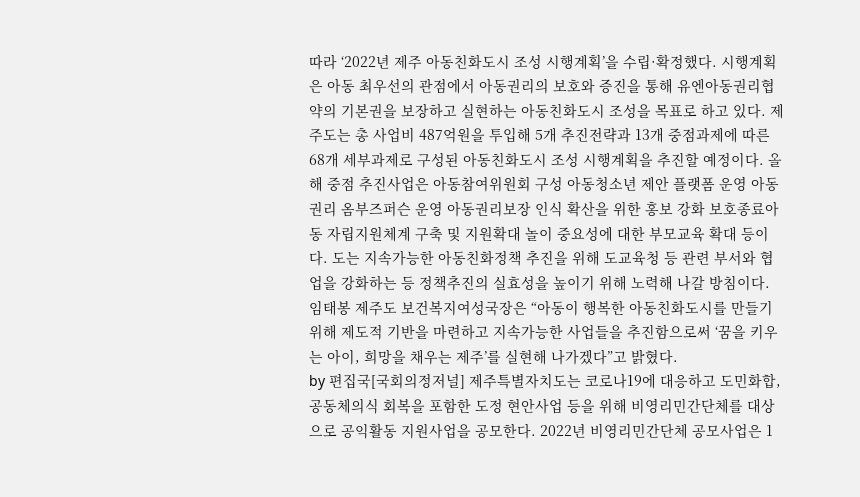따라 ‘2022년 제주 아동친화도시 조성 시행계획’을 수립·확정했다. 시행계획은 아동 최우선의 관점에서 아동권리의 보호와 증진을 통해 유엔아동권리협약의 기본권을 보장하고 실현하는 아동친화도시 조성을 목표로 하고 있다. 제주도는 총 사업비 487억원을 투입해 5개 추진전략과 13개 중점과제에 따른 68개 세부과제로 구성된 아동친화도시 조성 시행계획을 추진할 예정이다. 올해 중점 추진사업은 아동참여위원회 구성 아동청소년 제안 플랫폼 운영 아동권리 옴부즈퍼슨 운영 아동권리보장 인식 확산을 위한 홍보 강화 보호종료아동 자립지원체계 구축 및 지원확대 놀이 중요성에 대한 부모교육 확대 등이다. 도는 지속가능한 아동친화정책 추진을 위해 도교육청 등 관련 부서와 협업을 강화하는 등 정책추진의 실효성을 높이기 위해 노력해 나갈 방침이다. 임태봉 제주도 보건복지여성국장은 “아동이 행복한 아동친화도시를 만들기 위해 제도적 기반을 마련하고 지속가능한 사업들을 추진함으로써 ‘꿈을 키우는 아이, 희망을 채우는 제주’를 실현해 나가겠다”고 밝혔다.
by 편집국[국회의정저널] 제주특별자치도는 코로나19에 대응하고 도민화합, 공동체의식 회복을 포함한 도정 현안사업 등을 위해 비영리민간단체를 대상으로 공익활동 지원사업을 공모한다. 2022년 비영리민간단체 공모사업은 1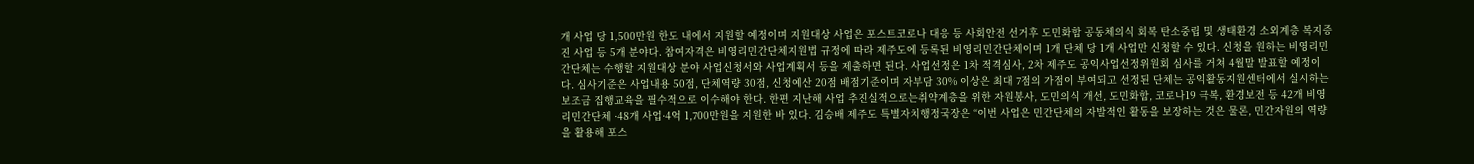개 사업 당 1,500만원 한도 내에서 지원할 예정이며 지원대상 사업은 포스트코로나 대응 등 사회안전 선거후 도민화합 공동체의식 회복 탄소중립 및 생태환경 소외계층 복지증진 사업 등 5개 분야다. 참여자격은 비영리민간단체지원법 규정에 따라 제주도에 등록된 비영리민간단체이며 1개 단체 당 1개 사업만 신청할 수 있다. 신청을 원하는 비영리민간단체는 수행할 지원대상 분야 사업신청서와 사업계획서 등을 제출하면 된다. 사업선정은 1차 적격심사, 2차 제주도 공익사업선정위원회 심사를 거쳐 4월말 발표할 예정이다. 심사기준은 사업내용 50점, 단체역량 30점, 신청예산 20점 배점기준이며 자부담 30% 이상은 최대 7점의 가점이 부여되고 선정된 단체는 공익활동지원센터에서 실시하는 보조금 집행교육을 필수적으로 이수해야 한다. 한편 지난해 사업 추진실적으로는취약계층을 위한 자원봉사, 도민의식 개선, 도민화합, 코로나19 극복, 환경보전 등 42개 비영리민간단체 ·48개 사업·4억 1,700만원을 지원한 바 있다. 김승배 제주도 특별자치행정국장은 “이번 사업은 민간단체의 자발적인 활동을 보장하는 것은 물론, 민간자원의 역량을 활용해 포스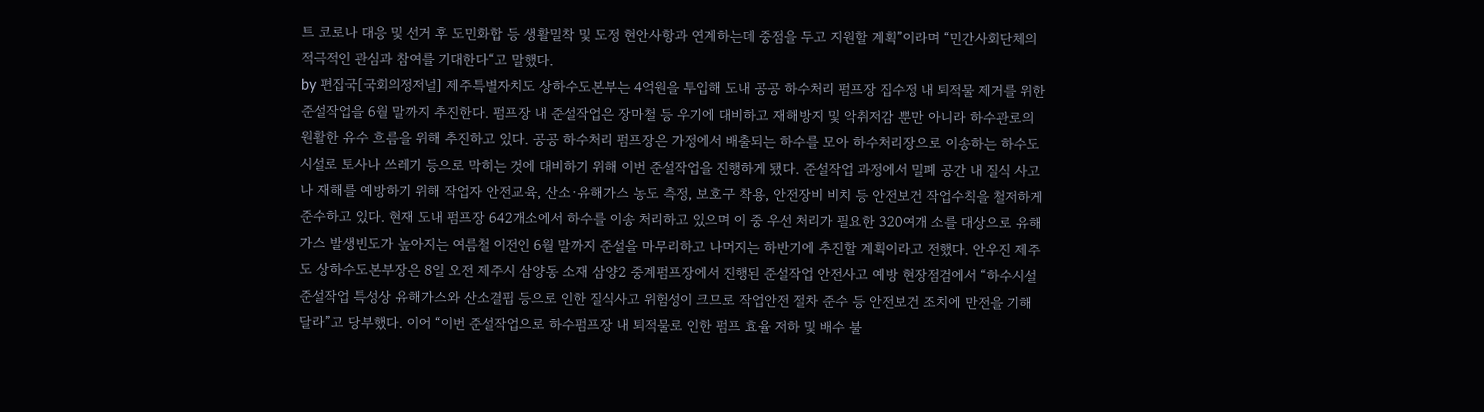트 코로나 대응 및 선거 후 도민화합 등 생활밀착 및 도정 현안사항과 연계하는데 중점을 두고 지원할 계획”이라며 “민간사회단체의 적극적인 관심과 참여를 기대한다“고 말했다.
by 편집국[국회의정저널] 제주특별자치도 상하수도본부는 4억원을 투입해 도내 공공 하수처리 펌프장 집수정 내 퇴적물 제거를 위한 준설작업을 6월 말까지 추진한다. 펌프장 내 준설작업은 장마철 등 우기에 대비하고 재해방지 및 악취저감 뿐만 아니라 하수관로의 원활한 유수 흐름을 위해 추진하고 있다. 공공 하수처리 펌프장은 가정에서 배출되는 하수를 모아 하수처리장으로 이송하는 하수도 시설로 토사나 쓰레기 등으로 막히는 것에 대비하기 위해 이번 준설작업을 진행하게 됐다. 준설작업 과정에서 밀폐 공간 내 질식 사고나 재해를 예방하기 위해 작업자 안전교육, 산소·유해가스 농도 측정, 보호구 착용, 안전장비 비치 등 안전보건 작업수칙을 철저하게 준수하고 있다. 현재 도내 펌프장 642개소에서 하수를 이송 처리하고 있으며 이 중 우선 처리가 필요한 320여개 소를 대상으로 유해가스 발생빈도가 높아지는 여름철 이전인 6월 말까지 준설을 마무리하고 나머지는 하반기에 추진할 계획이라고 전했다. 안우진 제주도 상하수도본부장은 8일 오전 제주시 삼양동 소재 삼양2 중계펌프장에서 진행된 준설작업 안전사고 예방 현장점검에서 “하수시설 준설작업 특성상 유해가스와 산소결핍 등으로 인한 질식사고 위험성이 크므로 작업안전 절차 준수 등 안전보건 조치에 만전을 기해 달라”고 당부했다. 이어 “이번 준설작업으로 하수펌프장 내 퇴적물로 인한 펌프 효율 저하 및 배수 불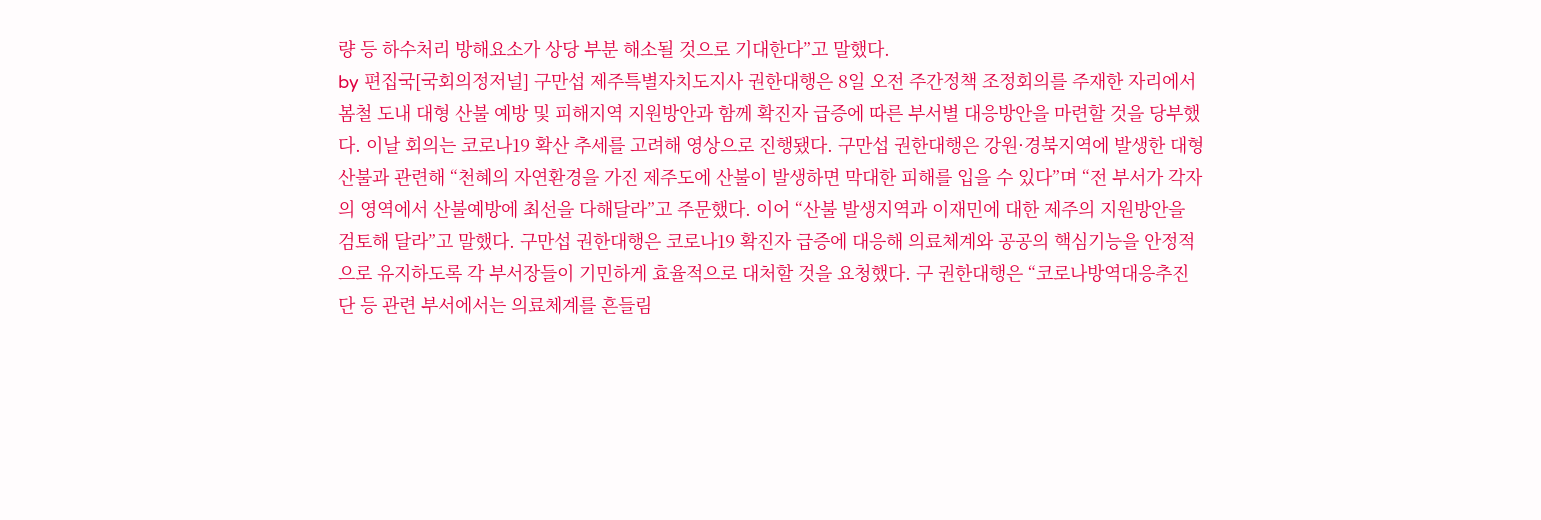량 등 하수처리 방해요소가 상당 부분 해소될 것으로 기대한다”고 말했다.
by 편집국[국회의정저널] 구만섭 제주특별자치도지사 권한대행은 8일 오전 주간정책 조정회의를 주재한 자리에서 봄철 도내 대형 산불 예방 및 피해지역 지원방안과 함께 확진자 급증에 따른 부서별 대응방안을 마련할 것을 당부했다. 이날 회의는 코로나19 확산 추세를 고려해 영상으로 진행됐다. 구만섭 권한대행은 강원·경북지역에 발생한 대형 산불과 관련해 “천혜의 자연환경을 가진 제주도에 산불이 발생하면 막대한 피해를 입을 수 있다”며 “전 부서가 각자의 영역에서 산불예방에 최선을 다해달라”고 주문했다. 이어 “산불 발생지역과 이재민에 대한 제주의 지원방안을 검토해 달라”고 말했다. 구만섭 권한대행은 코로나19 확진자 급증에 대응해 의료체계와 공공의 핵심기능을 안정적으로 유지하도록 각 부서장들이 기민하게 효율적으로 대처할 것을 요청했다. 구 권한대행은 “코로나방역대응추진단 등 관련 부서에서는 의료체계를 흔들림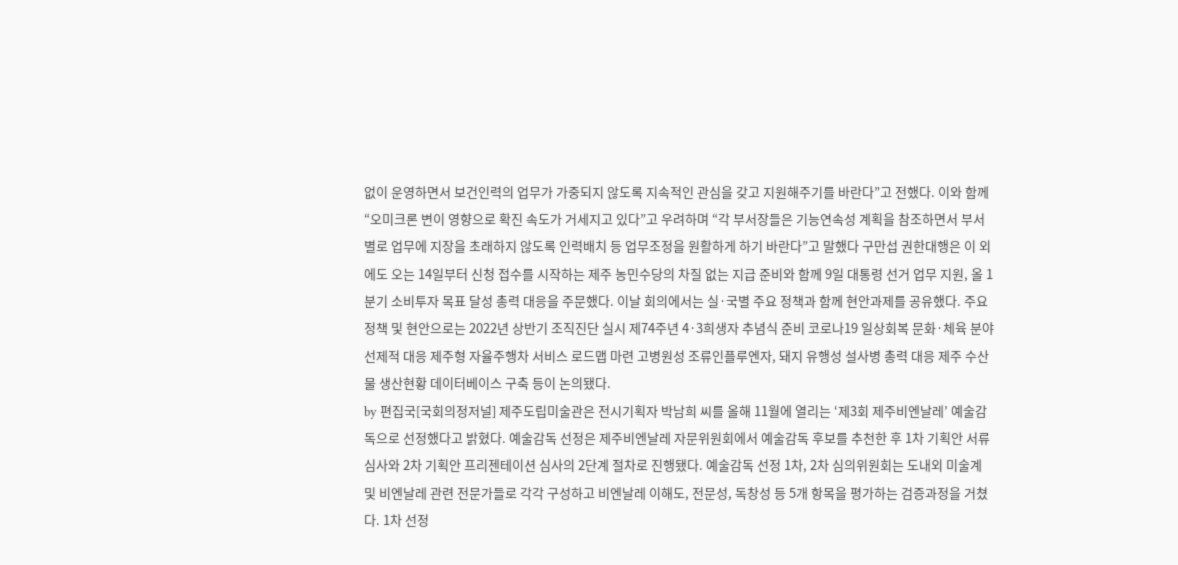없이 운영하면서 보건인력의 업무가 가중되지 않도록 지속적인 관심을 갖고 지원해주기를 바란다”고 전했다. 이와 함께 “오미크론 변이 영향으로 확진 속도가 거세지고 있다”고 우려하며 “각 부서장들은 기능연속성 계획을 참조하면서 부서별로 업무에 지장을 초래하지 않도록 인력배치 등 업무조정을 원활하게 하기 바란다”고 말했다 구만섭 권한대행은 이 외에도 오는 14일부터 신청 접수를 시작하는 제주 농민수당의 차질 없는 지급 준비와 함께 9일 대통령 선거 업무 지원, 올 1분기 소비투자 목표 달성 총력 대응을 주문했다. 이날 회의에서는 실·국별 주요 정책과 함께 현안과제를 공유했다. 주요 정책 및 현안으로는 2022년 상반기 조직진단 실시 제74주년 4·3희생자 추념식 준비 코로나19 일상회복 문화·체육 분야 선제적 대응 제주형 자율주행차 서비스 로드맵 마련 고병원성 조류인플루엔자, 돼지 유행성 설사병 총력 대응 제주 수산물 생산현황 데이터베이스 구축 등이 논의됐다.
by 편집국[국회의정저널] 제주도립미술관은 전시기획자 박남희 씨를 올해 11월에 열리는 ‘제3회 제주비엔날레’ 예술감독으로 선정했다고 밝혔다. 예술감독 선정은 제주비엔날레 자문위원회에서 예술감독 후보를 추천한 후 1차 기획안 서류심사와 2차 기획안 프리젠테이션 심사의 2단계 절차로 진행됐다. 예술감독 선정 1차, 2차 심의위원회는 도내외 미술계 및 비엔날레 관련 전문가들로 각각 구성하고 비엔날레 이해도, 전문성, 독창성 등 5개 항목을 평가하는 검증과정을 거쳤다. 1차 선정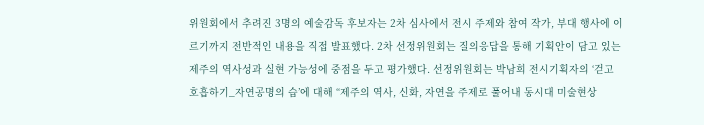위원회에서 추려진 3명의 예술감독 후보자는 2차 심사에서 전시 주제와 참여 작가, 부대 행사에 이르기까지 전반적인 내용을 직접 발표했다. 2차 선정위원회는 질의응답을 통해 기획안이 담고 있는 제주의 역사성과 실현 가능성에 중점을 두고 평가했다. 선정위원회는 박남희 전시기획자의 ‘걷고 호흡하기_자연공명의 습’에 대해 “제주의 역사, 신화, 자연을 주제로 풀어내 동시대 미술현상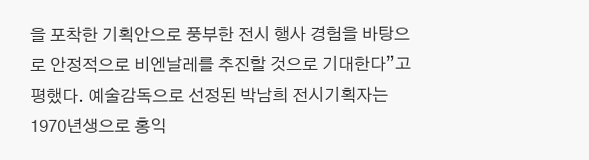을 포착한 기획안으로 풍부한 전시 행사 경험을 바탕으로 안정적으로 비엔날레를 추진할 것으로 기대한다”고 평했다. 예술감독으로 선정된 박남희 전시기획자는 1970년생으로 홍익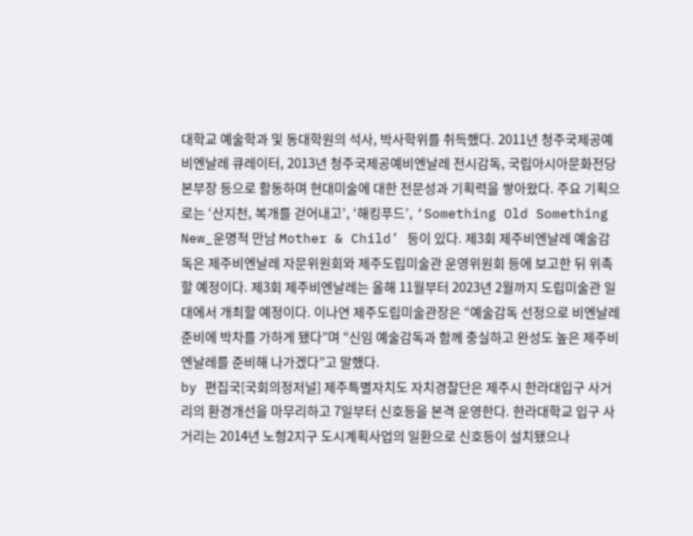대학교 예술학과 및 동대학원의 석사, 박사학위를 취득했다. 2011년 청주국제공예비엔날레 큐레이터, 2013년 청주국제공예비엔날레 전시감독, 국립아시아문화전당 본부장 등으로 활동하며 현대미술에 대한 전문성과 기획력을 쌓아왔다. 주요 기획으로는 ‘산지천, 복개를 걷어내고’, ‘해킹푸드’, ‘Something Old Something New_운명적 만남 Mother & Child’ 등이 있다. 제3회 제주비엔날레 예술감독은 제주비엔날레 자문위원회와 제주도립미술관 운영위원회 등에 보고한 뒤 위촉할 예정이다. 제3회 제주비엔날레는 올해 11월부터 2023년 2월까지 도립미술관 일대에서 개최할 예정이다. 이나연 제주도립미술관장은 “예술감독 선정으로 비엔날레 준비에 박차를 가하게 됐다”며 “신임 예술감독과 함께 충실하고 완성도 높은 제주비엔날레를 준비해 나가겠다”고 말했다.
by 편집국[국회의정저널] 제주특별자치도 자치경찰단은 제주시 한라대입구 사거리의 환경개선을 마무리하고 7일부터 신호등을 본격 운영한다. 한라대학교 입구 사거리는 2014년 노형2지구 도시계획사업의 일환으로 신호등이 설치됐으나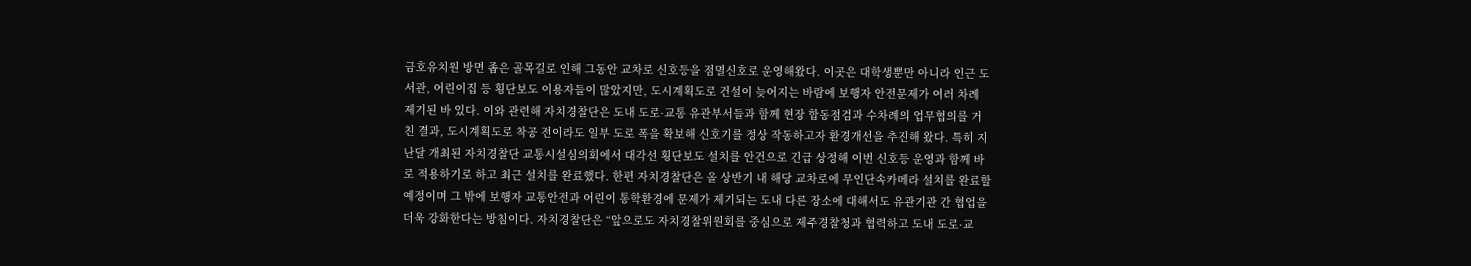금호유치원 방면 좁은 골목길로 인해 그동안 교차로 신호등을 점멸신호로 운영해왔다. 이곳은 대학생뿐만 아니라 인근 도서관, 어린이집 등 횡단보도 이용자들이 많았지만, 도시계획도로 건설이 늦어지는 바람에 보행자 안전문제가 여러 차례 제기된 바 있다. 이와 관련해 자치경찰단은 도내 도로·교통 유관부서들과 함께 현장 합동점검과 수차례의 업무협의를 거친 결과, 도시계획도로 착공 전이라도 일부 도로 폭을 확보해 신호기를 정상 작동하고자 환경개선을 추진해 왔다. 특히 지난달 개최된 자치경찰단 교통시설심의회에서 대각선 횡단보도 설치를 안건으로 긴급 상정해 이번 신호등 운영과 함께 바로 적용하기로 하고 최근 설치를 완료했다. 한편 자치경찰단은 올 상반기 내 해당 교차로에 무인단속카메라 설치를 완료할 예정이며 그 밖에 보행자 교통안전과 어린이 통학환경에 문제가 제기되는 도내 다른 장소에 대해서도 유관기관 간 협업을 더욱 강화한다는 방침이다. 자치경찰단은 “앞으로도 자치경찰위원회를 중심으로 제주경찰청과 협력하고 도내 도로·교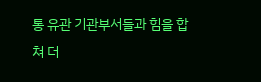통 유관 기관부서들과 힘을 합쳐 더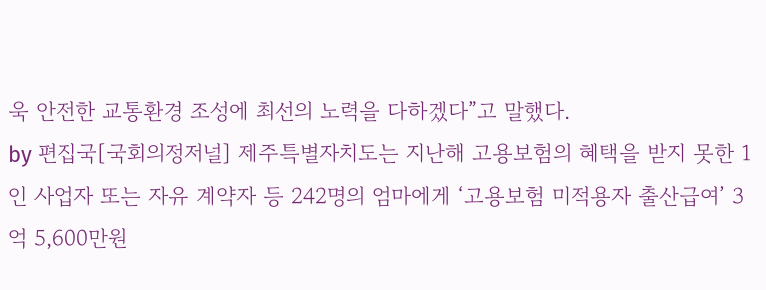욱 안전한 교통환경 조성에 최선의 노력을 다하겠다”고 말했다.
by 편집국[국회의정저널] 제주특별자치도는 지난해 고용보험의 혜택을 받지 못한 1인 사업자 또는 자유 계약자 등 242명의 엄마에게 ‘고용보험 미적용자 출산급여’ 3억 5,600만원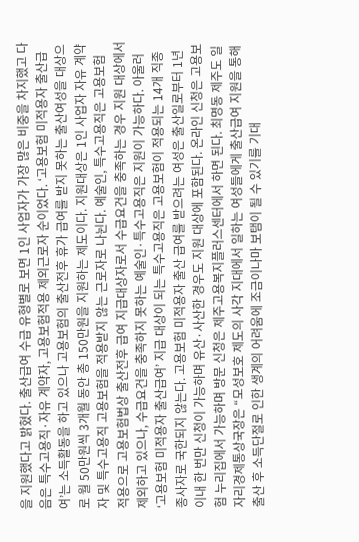을 지원했다고 밝혔다. 출산급여 수급 유형별로 보면 1인 사업자가 가장 많은 비중을 차지했고 다음은 특수고용직·자유 계약자, 고용보험적용 제외근로자 순이었다. ‘고용보험 미적용자 출산급여’는 소득활동을 하고 있으나 고용보험의 출산전후 휴가 급여를 받지 못하는 출산여성을 대상으로 월 50만원씩 3개월 동안 총 150만원을 지원하는 제도이다. 지원대상은 1인 사업자 자유 계약자 및 특수고용직 고용보험을 적용받지 않는 근로자로 나뉜다. 예술인, 특수고용직은 고용보험 적용으로 고용보험법상 출산전후 급여 지급대상자로서 수급요건을 충족하는 경우 지원 대상에서 제외하고 있으나, 수급요건을 충족하지 못하는 예술인·특수고용직은 지원이 가능하다. 아울러 ‘고용보험 미적용자 출산급여’ 지급 대상이 되는 특수고용직은 고용보험이 적용되는 14개 직종 종사자로 국한되지 않는다. 고용보험 미적용자 출산 급여를 받으려는 여성은 출산일로부터 1년 이내 한 번만 신청이 가능하며 유산·사산한 경우도 지원 대상에 포함된다. 온라인 신청은 고용보험 누리집에서 가능하며 방문 신청은 제주고용복지플러스센터에서 하면 된다. 최명동 제주도 일자리경제통상국장은 “모성보호 제도의 사각 지대에서 일하는 여성들에게 출산급여 지원을 통해 출산 후 소득단절로 인한 생계의 어려움에 조금이나마 보탬이 될 수 있기를 기대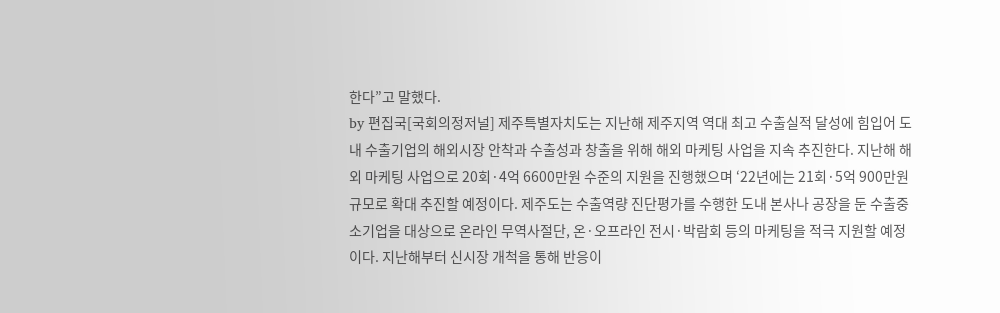한다”고 말했다.
by 편집국[국회의정저널] 제주특별자치도는 지난해 제주지역 역대 최고 수출실적 달성에 힘입어 도내 수출기업의 해외시장 안착과 수출성과 창출을 위해 해외 마케팅 사업을 지속 추진한다. 지난해 해외 마케팅 사업으로 20회·4억 6600만원 수준의 지원을 진행했으며 ‘22년에는 21회·5억 900만원 규모로 확대 추진할 예정이다. 제주도는 수출역량 진단평가를 수행한 도내 본사나 공장을 둔 수출중소기업을 대상으로 온라인 무역사절단, 온·오프라인 전시·박람회 등의 마케팅을 적극 지원할 예정이다. 지난해부터 신시장 개척을 통해 반응이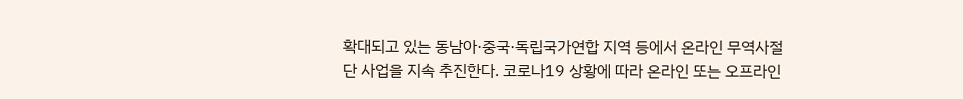확대되고 있는 동남아·중국·독립국가연합 지역 등에서 온라인 무역사절단 사업을 지속 추진한다. 코로나19 상황에 따라 온라인 또는 오프라인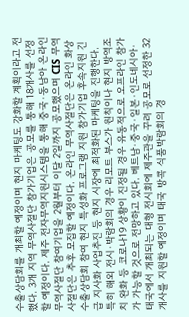수출상담회를 개최할 예정이며 현지 마케팅도 강화할 계획이라고 전했다. 3개 지역 무역사절단 참가기업은 공모를 통해 18개사를 선정할 예정이다. 제주 전자무역지원시스템을 통해 중국·동남아 온라인 무역사절단 참여기업을 2월부터 이달 2일까지 공모했으며 CIS 무역사절단은 추후 모집할 예정이다. 온라인 무역사절단은 온라인 화상 수출상담회 참여 현지 특성화 프로그램 지원 참가기업 후속지원 긴급 지사화 사업추진 등 현지 시장에 최적화된 마케팅을 진행한다. 특히 해외 전시·박람회의 경우 리모트 부스가 원칙이나 현지 방역조치 완화 등 코로나19 상황이 진정될 경우 유동적으로 오프라인 참가가 가능할 것으로 전망하고 있다. 베트남·중국·일본·인도네시아·태국에서 개최되는 대형 전시회에 제주관을 꾸려 공모로 선정한 32개사를 지원할 예정이며 태국 방콕 식품박람회의 경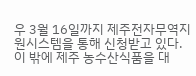우 3월 16일까지 제주전자무역지원시스템을 통해 신청받고 있다. 이 밖에 제주 농수산식품을 대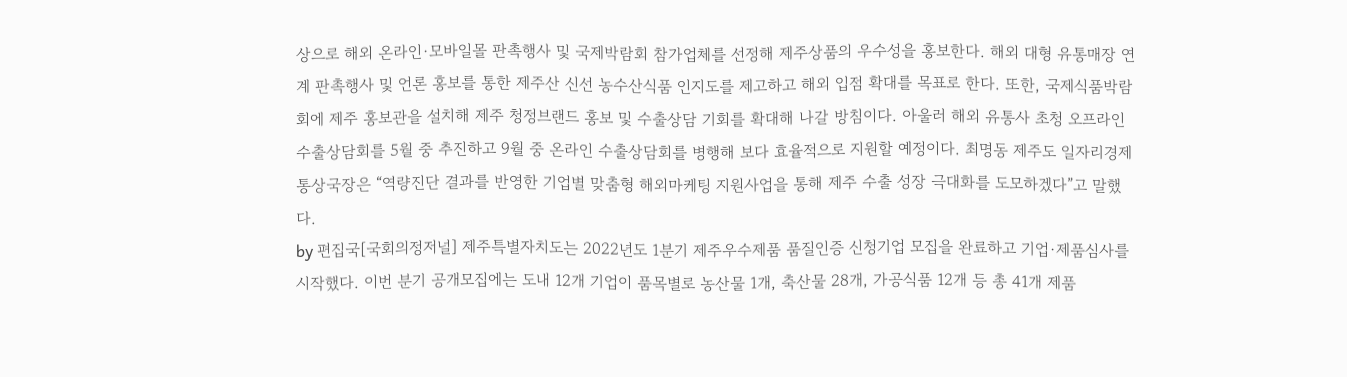상으로 해외 온라인·모바일몰 판촉행사 및 국제박람회 참가업체를 선정해 제주상품의 우수성을 홍보한다. 해외 대형 유통매장 연계 판촉행사 및 언론 홍보를 통한 제주산 신선 농수산식품 인지도를 제고하고 해외 입점 확대를 목표로 한다. 또한, 국제식품박람회에 제주 홍보관을 설치해 제주 청정브랜드 홍보 및 수출상담 기회를 확대해 나갈 방침이다. 아울러 해외 유통사 초청 오프라인 수출상담회를 5월 중 추진하고 9월 중 온라인 수출상담회를 병행해 보다 효율적으로 지원할 예정이다. 최명동 제주도 일자리경제통상국장은 “역량진단 결과를 반영한 기업별 맞춤형 해외마케팅 지원사업을 통해 제주 수출 성장 극대화를 도모하겠다”고 말했다.
by 편집국[국회의정저널] 제주특별자치도는 2022년도 1분기 제주우수제품 품질인증 신청기업 모집을 완료하고 기업·제품심사를 시작했다. 이번 분기 공개모집에는 도내 12개 기업이 품목별로 농산물 1개, 축산물 28개, 가공식품 12개 등 총 41개 제품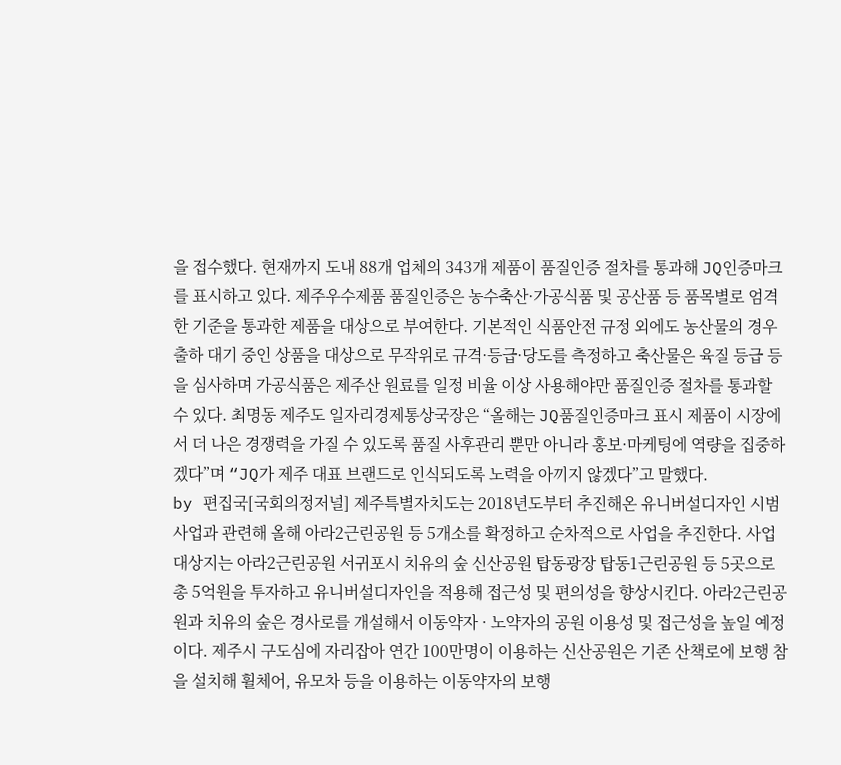을 접수했다. 현재까지 도내 88개 업체의 343개 제품이 품질인증 절차를 통과해 JQ인증마크를 표시하고 있다. 제주우수제품 품질인증은 농수축산·가공식품 및 공산품 등 품목별로 엄격한 기준을 통과한 제품을 대상으로 부여한다. 기본적인 식품안전 규정 외에도 농산물의 경우 출하 대기 중인 상품을 대상으로 무작위로 규격·등급·당도를 측정하고 축산물은 육질 등급 등을 심사하며 가공식품은 제주산 원료를 일정 비율 이상 사용해야만 품질인증 절차를 통과할 수 있다. 최명동 제주도 일자리경제통상국장은 “올해는 JQ품질인증마크 표시 제품이 시장에서 더 나은 경쟁력을 가질 수 있도록 품질 사후관리 뿐만 아니라 홍보·마케팅에 역량을 집중하겠다”며 “JQ가 제주 대표 브랜드로 인식되도록 노력을 아끼지 않겠다”고 말했다.
by 편집국[국회의정저널] 제주특별자치도는 2018년도부터 추진해온 유니버설디자인 시범사업과 관련해 올해 아라2근린공원 등 5개소를 확정하고 순차적으로 사업을 추진한다. 사업 대상지는 아라2근린공원 서귀포시 치유의 숲 신산공원 탑동광장 탑동1근린공원 등 5곳으로 총 5억원을 투자하고 유니버설디자인을 적용해 접근성 및 편의성을 향상시킨다. 아라2근린공원과 치유의 숲은 경사로를 개설해서 이동약자 · 노약자의 공원 이용성 및 접근성을 높일 예정이다. 제주시 구도심에 자리잡아 연간 100만명이 이용하는 신산공원은 기존 산책로에 보행 참을 설치해 휠체어, 유모차 등을 이용하는 이동약자의 보행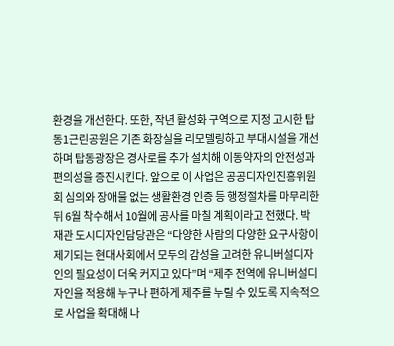환경을 개선한다. 또한, 작년 활성화 구역으로 지정 고시한 탑동1근린공원은 기존 화장실을 리모델링하고 부대시설을 개선하며 탑동광장은 경사로를 추가 설치해 이동약자의 안전성과 편의성을 증진시킨다. 앞으로 이 사업은 공공디자인진흥위원회 심의와 장애물 없는 생활환경 인증 등 행정절차를 마무리한 뒤 6월 착수해서 10월에 공사를 마칠 계획이라고 전했다. 박재관 도시디자인담당관은 “다양한 사람의 다양한 요구사항이 제기되는 현대사회에서 모두의 감성을 고려한 유니버설디자인의 필요성이 더욱 커지고 있다”며 “제주 전역에 유니버설디자인을 적용해 누구나 편하게 제주를 누릴 수 있도록 지속적으로 사업을 확대해 나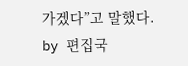가겠다”고 말했다.
by 편집국